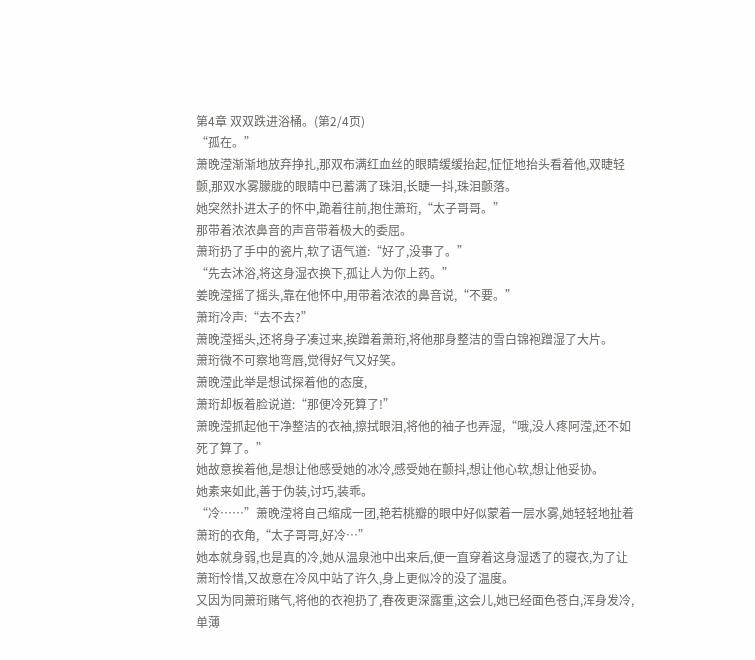第4章 双双跌进浴桶。(第2/4页)
“孤在。”
萧晚滢渐渐地放弃挣扎,那双布满红血丝的眼睛缓缓抬起,怔怔地抬头看着他,双睫轻颤,那双水雾朦胧的眼睛中已蓄满了珠泪,长睫一抖,珠泪颤落。
她突然扑进太子的怀中,跪着往前,抱住萧珩,“太子哥哥。”
那带着浓浓鼻音的声音带着极大的委屈。
萧珩扔了手中的瓷片,软了语气道:“好了,没事了。”
“先去沐浴,将这身湿衣换下,孤让人为你上药。”
姜晚滢摇了摇头,靠在他怀中,用带着浓浓的鼻音说,“不要。”
萧珩冷声:“去不去?”
萧晚滢摇头,还将身子凑过来,挨蹭着萧珩,将他那身整洁的雪白锦袍蹭湿了大片。
萧珩微不可察地弯唇,觉得好气又好笑。
萧晚滢此举是想试探着他的态度,
萧珩却板着脸说道:“那便冷死算了!”
萧晚滢抓起他干净整洁的衣袖,擦拭眼泪,将他的袖子也弄湿,“哦,没人疼阿滢,还不如死了算了。”
她故意挨着他,是想让他感受她的冰冷,感受她在颤抖,想让他心软,想让他妥协。
她素来如此,善于伪装,讨巧,装乖。
“冷……”萧晚滢将自己缩成一团,艳若桃瓣的眼中好似蒙着一层水雾,她轻轻地扯着萧珩的衣角,“太子哥哥,好冷…”
她本就身弱,也是真的冷,她从温泉池中出来后,便一直穿着这身湿透了的寝衣,为了让萧珩怜惜,又故意在冷风中站了许久,身上更似冷的没了温度。
又因为同萧珩赌气,将他的衣袍扔了,春夜更深露重,这会儿,她已经面色苍白,浑身发冷,单薄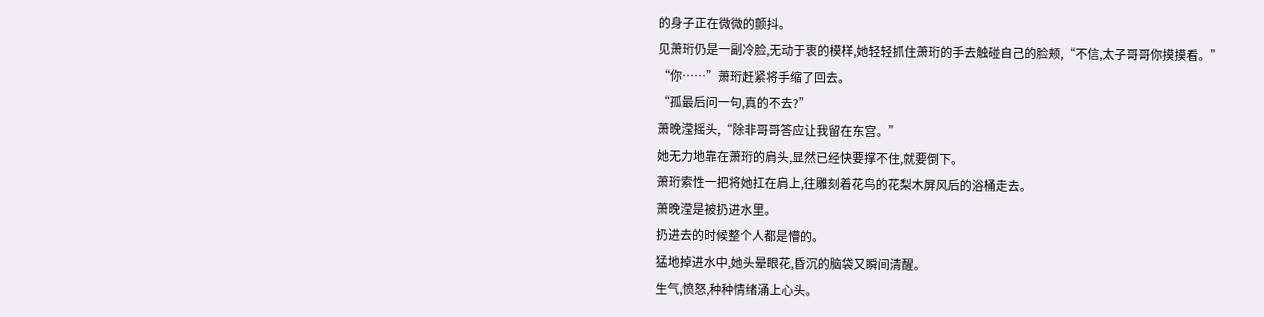的身子正在微微的颤抖。
见萧珩仍是一副冷脸,无动于衷的模样,她轻轻抓住萧珩的手去触碰自己的脸颊,“不信,太子哥哥你摸摸看。”
“你……”萧珩赶紧将手缩了回去。
“孤最后问一句,真的不去?”
萧晚滢摇头,“除非哥哥答应让我留在东宫。”
她无力地靠在萧珩的肩头,显然已经快要撑不住,就要倒下。
萧珩索性一把将她扛在肩上,往雕刻着花鸟的花梨木屏风后的浴桶走去。
萧晚滢是被扔进水里。
扔进去的时候整个人都是懵的。
猛地掉进水中,她头晕眼花,昏沉的脑袋又瞬间清醒。
生气,愤怒,种种情绪涌上心头。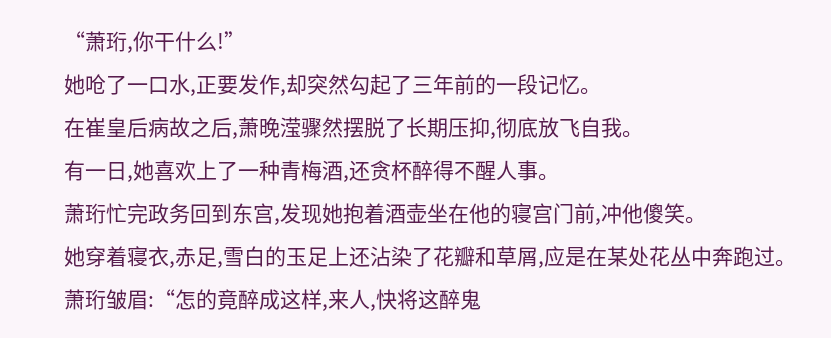“萧珩,你干什么!”
她呛了一口水,正要发作,却突然勾起了三年前的一段记忆。
在崔皇后病故之后,萧晚滢骤然摆脱了长期压抑,彻底放飞自我。
有一日,她喜欢上了一种青梅酒,还贪杯醉得不醒人事。
萧珩忙完政务回到东宫,发现她抱着酒壶坐在他的寝宫门前,冲他傻笑。
她穿着寝衣,赤足,雪白的玉足上还沾染了花瓣和草屑,应是在某处花丛中奔跑过。
萧珩皱眉:“怎的竟醉成这样,来人,快将这醉鬼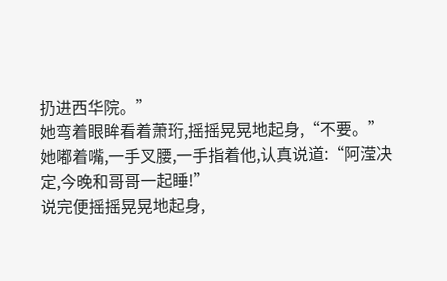扔进西华院。”
她弯着眼眸看着萧珩,摇摇晃晃地起身,“不要。”
她嘟着嘴,一手叉腰,一手指着他,认真说道:“阿滢决定,今晚和哥哥一起睡!”
说完便摇摇晃晃地起身,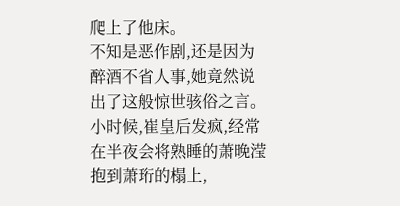爬上了他床。
不知是恶作剧,还是因为醉酒不省人事,她竟然说出了这般惊世骇俗之言。
小时候,崔皇后发疯,经常在半夜会将熟睡的萧晚滢抱到萧珩的榻上,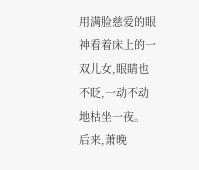用满脸慈爱的眼神看着床上的一双儿女,眼睛也不眨,一动不动地枯坐一夜。
后来,萧晚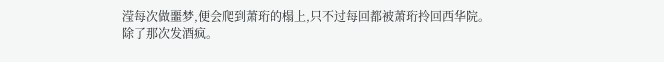滢每次做噩梦,便会爬到萧珩的榻上,只不过每回都被萧珩拎回西华院。
除了那次发酒疯。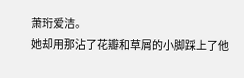萧珩爱洁。
她却用那沾了花瓣和草屑的小脚踩上了他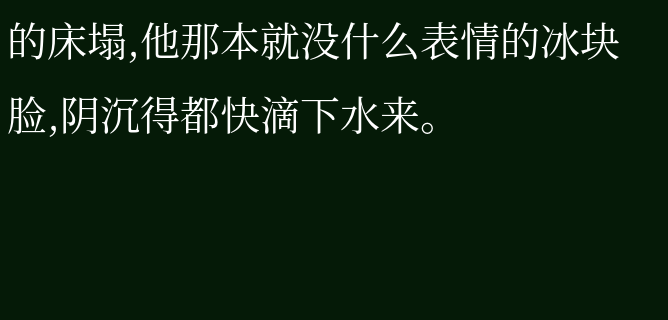的床塌,他那本就没什么表情的冰块脸,阴沉得都快滴下水来。